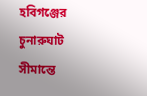হবিগঞ্জের চুনারুঘাট সীমান্তে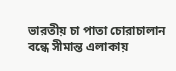ভারতীয় চা পাতা চোরাচালান বন্ধে সীমান্ত এলাকায়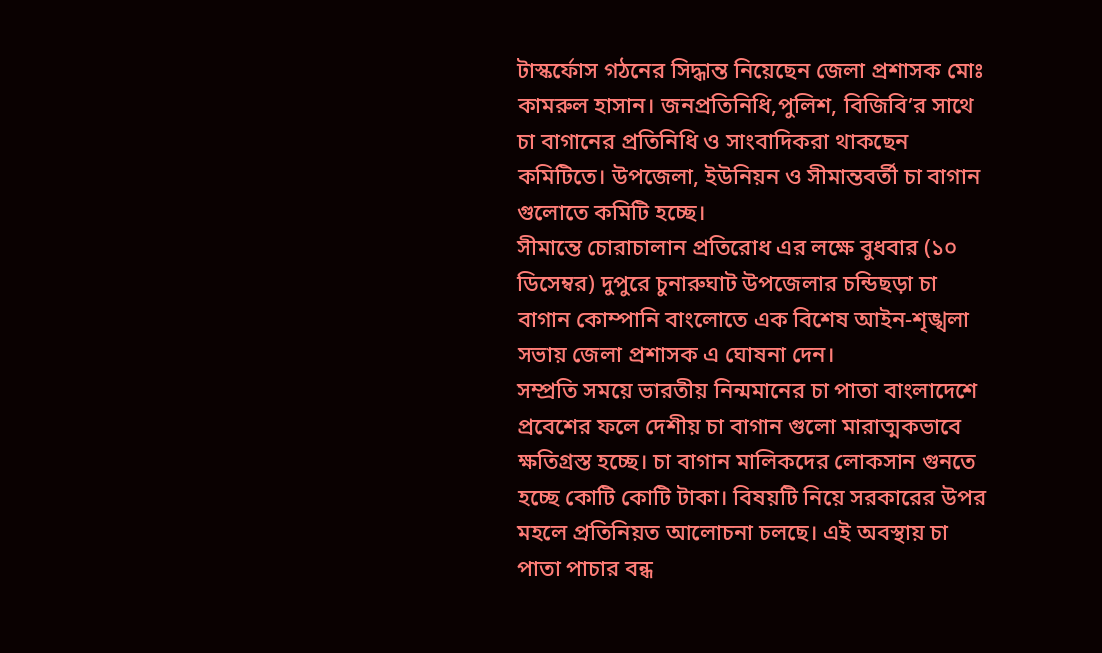টাস্কর্ফোস গঠনের সিদ্ধান্ত নিয়েছেন জেলা প্রশাসক মোঃ কামরুল হাসান। জনপ্রতিনিধি,পুলিশ, বিজিবি’র সাথে চা বাগানের প্রতিনিধি ও সাংবাদিকরা থাকছেন কমিটিতে। উপজেলা, ইউনিয়ন ও সীমান্তবর্তী চা বাগান গুলোতে কমিটি হচ্ছে।
সীমান্তে চোরাচালান প্রতিরোধ এর লক্ষে বুধবার (১০ ডিসেম্বর) দুপুরে চুনারুঘাট উপজেলার চন্ডিছড়া চা বাগান কোম্পানি বাংলোতে এক বিশেষ আইন-শৃঙ্খলা সভায় জেলা প্রশাসক এ ঘোষনা দেন।
সম্প্রতি সময়ে ভারতীয় নিন্মমানের চা পাতা বাংলাদেশে প্রবেশের ফলে দেশীয় চা বাগান গুলো মারাত্মকভাবে ক্ষতিগ্রস্ত হচ্ছে। চা বাগান মালিকদের লোকসান গুনতে হচ্ছে কোটি কোটি টাকা। বিষয়টি নিয়ে সরকারের উপর মহলে প্রতিনিয়ত আলোচনা চলছে। এই অবস্থায় চা পাতা পাচার বন্ধ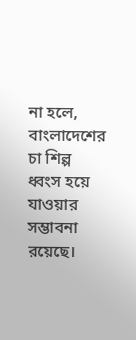না হলে, বাংলাদেশের চা শিল্প ধ্বংস হয়ে যাওয়ার সম্ভাবনা রয়েছে।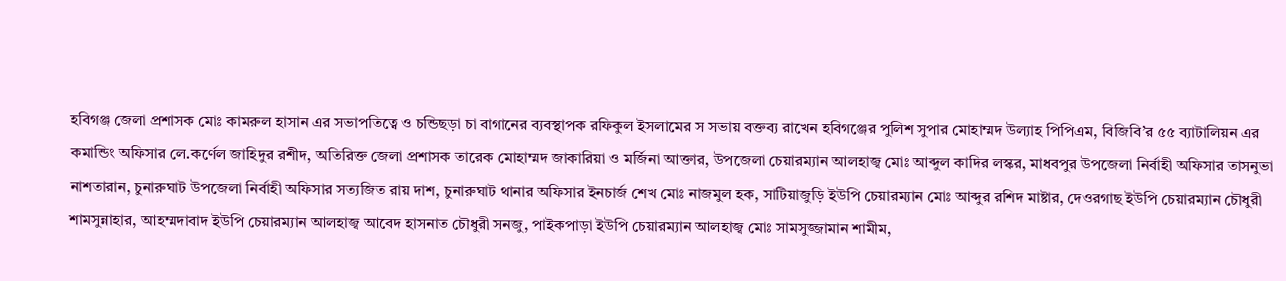হবিগঞ্জ জেলা প্রশাসক মোঃ কামরুল হাসান এর সভাপতিত্বে ও চন্ডিছড়া চা বাগানের ব্যবস্থাপক রফিকুল ইসলামের স সভায় বক্তব্য রাখেন হবিগঞ্জের পুলিশ সুপার মোহাম্মদ উল্যাহ পিপিএম, বিজিবি’র ৫৫ ব্যাটালিয়ন এর কমান্ডিং অফিসার লে.কর্ণেল জাহিদুর রশীদ, অতিরিক্ত জেলা প্রশাসক তারেক মোহাম্মদ জাকারিয়া ও মর্জিনা আক্তার, উপজেলা চেয়ারম্যান আলহাজ্ব মোঃ আব্দুল কাদির লস্কর, মাধবপুর উপজেলা নির্বাহী অফিসার তাসনুভা নাশতারান, চুনারুঘাট উপজেলা নির্বাহী অফিসার সত্যজিত রায় দাশ, চুনারুঘাট থানার অফিসার ইনচার্জ শেখ মোঃ নাজমুল হক, সাটিয়াজুড়ি ইউপি চেয়ারম্যান মোঃ আব্দুর রশিদ মাষ্টার, দেওরগাছ ইউপি চেয়ারম্যান চৌধুরী শামসুন্নাহার, আহম্মদাবাদ ইউপি চেয়ারম্যান আলহাজ্ব আবেদ হাসনাত চৌধুরী সনজু, পাইকপাড়া ইউপি চেয়ারম্যান আলহাজ্ব মোঃ সামসুজ্জামান শামীম,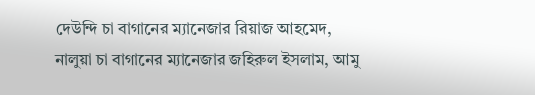দেউন্দি চা বাগানের ম্যানেজার রিয়াজ আহমেদ, নালুয়া চা বাগানের ম্যানেজার জহিরুল ইসলাম, আমু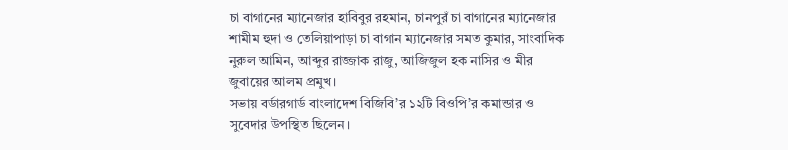চা বাগানের ম্যানেজার হাবিবুর রহমান, চানপুরঁ চা বাগানের ম্যানেজার শামীম হুদা ও তেলিয়াপাড়া চা বাগান ম্যানেজার সমত কুমার, সাংবাদিক নুরুল আমিন, আব্দুর রাজ্জাক রাজু, আজিজুল হক নাসির ও মীর জুবায়ের আলম প্রমুখ।
সভায় বর্ডারগার্ড বাংলাদেশ বিজিবি’র ১২টি বিওপি’র কমান্ডার ও সুবেদার উপস্থিত ছিলেন।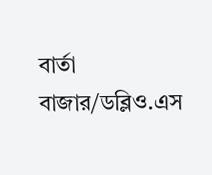বার্তা বাজার/ডব্লিও.এস